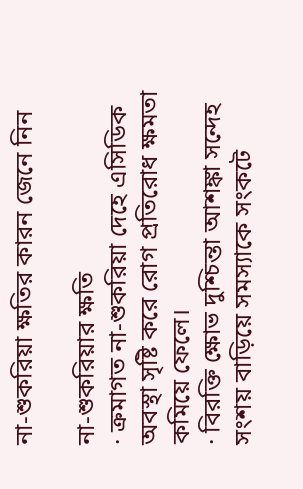না-শুকরিয়া ক্ষতির কারন জেনে নিন

না-শুকরিয়ার ক্ষতি
· ক্রমাগত না-শুকরিয়া দেহে এসিডিক অবস্থা সৃষ্টি করে রোগ প্রতিরোধ ক্ষমতা কমিয়ে ফেলে।
· বিরক্তি ক্ষোভ দুশ্চিন্তা আশঙ্কা সন্দেহ সংশয় বাড়িয়ে সমস্যাকে সংকটে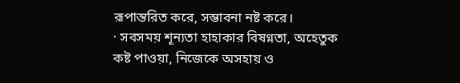রূপান্তরিত করে, সম্ভাবনা নষ্ট করে।
· সবসময় শূন্যতা হাহাকার বিষণ্নতা, অহেতুক কষ্ট পাওয়া, নিজেকে অসহায় ও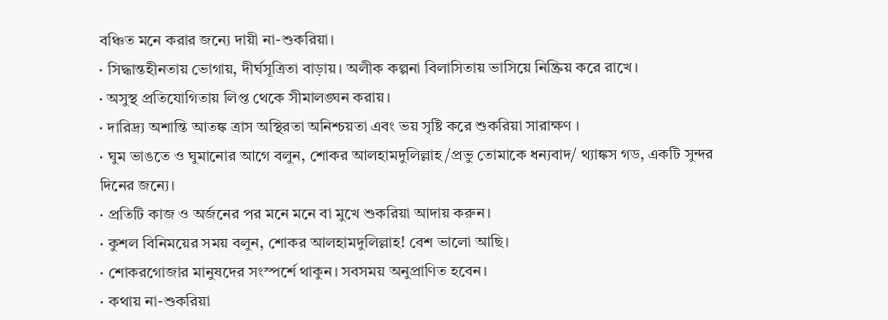বঞ্চিত মনে করার জন্যে দায়ী না-শুকরিয়া।
· সিদ্ধান্তহীনতায় ভোগায়, দীর্ঘসূত্রিতা বাড়ায়। অলীক কল্পনা বিলাসিতায় ভাসিয়ে নিষ্ক্রিয় করে রাখে।
· অসুস্থ প্রতিযোগিতায় লিপ্ত থেকে সীমালঙ্ঘন করায়।
· দারিদ্র্য অশান্তি আতঙ্ক ত্রাস অস্থিরতা অনিশ্চয়তা এবং ভয় সৃষ্টি করে শুকরিয়া সারাক্ষণ ।
· ঘুম ভাঙতে ও ঘুমানোর আগে বলুন, শোকর আলহামদুলিল্লাহ/প্রভু তোমাকে ধন্যবাদ/ থ্যাঙ্কস গড, একটি সুন্দর দিনের জন্যে।
· প্রতিটি কাজ ও অর্জনের পর মনে মনে বা মুখে শুকরিয়া আদায় করুন।
· কুশল বিনিময়ের সময় বলুন, শোকর আলহামদুলিল্লাহ! বেশ ভালো আছি।
· শোকরগোজার মানুষদের সংস্পর্শে থাকুন। সবসময় অনুপ্রাণিত হবেন।
· কথায় না-শুকরিয়া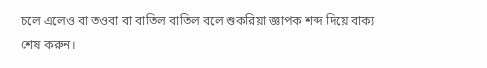চলে এলেও বা তওবা বা বাতিল বাতিল বলে শুকরিয়া জ্ঞাপক শব্দ দিয়ে বাক্য শেষ করুন।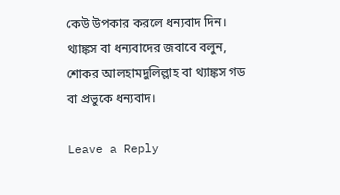কেউ উপকার করলে ধন্যবাদ দিন। থ্যাঙ্কস বা ধন্যবাদের জবাবে বলুন, শোকর আলহামদুলিল্লাহ বা থ্যাঙ্কস গড বা প্রভুকে ধন্যবাদ।

Leave a Reply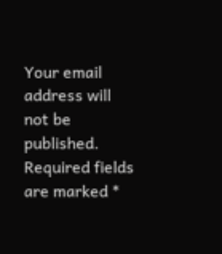Your email address will not be published. Required fields are marked *